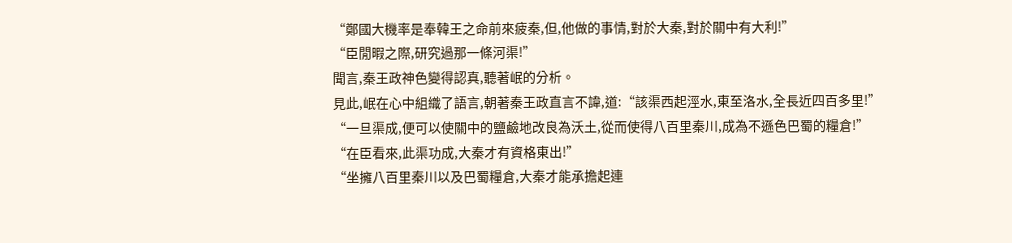“鄭國大機率是奉韓王之命前來疲秦,但,他做的事情,對於大秦,對於關中有大利!”
“臣閒暇之際,研究過那一條河渠!”
聞言,秦王政神色變得認真,聽著岷的分析。
見此,岷在心中組織了語言,朝著秦王政直言不諱,道:“該渠西起涇水,東至洛水,全長近四百多里!”
“一旦渠成,便可以使關中的鹽鹼地改良為沃土,從而使得八百里秦川,成為不遜色巴蜀的糧倉!”
“在臣看來,此渠功成,大秦才有資格東出!”
“坐擁八百里秦川以及巴蜀糧倉,大秦才能承擔起連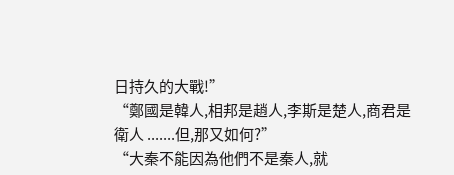日持久的大戰!”
“鄭國是韓人,相邦是趙人,李斯是楚人,商君是衛人 .......但,那又如何?”
“大秦不能因為他們不是秦人,就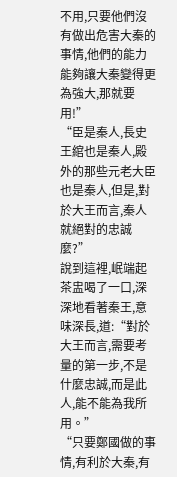不用,只要他們沒有做出危害大秦的事情,他們的能力能夠讓大秦變得更為強大,那就要用!”
“臣是秦人,長史王綰也是秦人,殿外的那些元老大臣也是秦人,但是,對於大王而言,秦人就絕對的忠誠麼?”
說到這裡,岷端起茶盅喝了一口,深深地看著秦王,意味深長,道:“對於大王而言,需要考量的第一步,不是什麼忠誠,而是此人,能不能為我所用。”
“只要鄭國做的事情,有利於大秦,有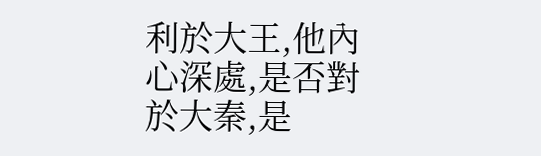利於大王,他內心深處,是否對於大秦,是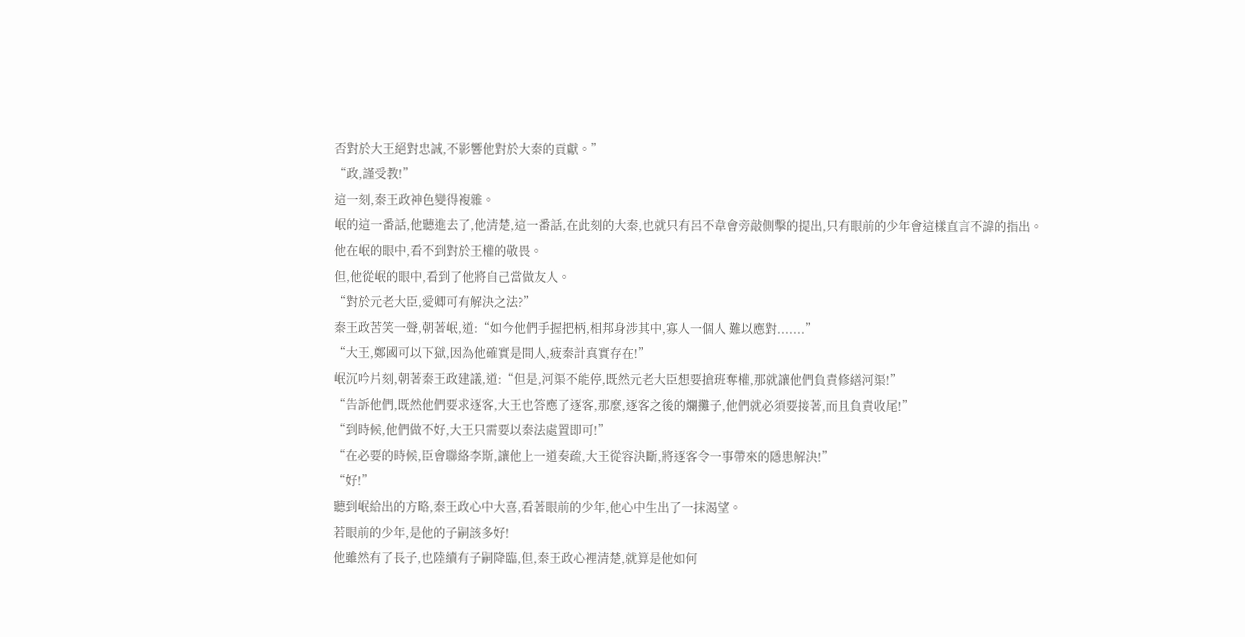否對於大王絕對忠誠,不影響他對於大秦的貢獻。”
“政,謹受教!”
這一刻,秦王政神色變得複雜。
岷的這一番話,他聽進去了,他清楚,這一番話,在此刻的大秦,也就只有呂不韋會旁敲側擊的提出,只有眼前的少年會這樣直言不諱的指出。
他在岷的眼中,看不到對於王權的敬畏。
但,他從岷的眼中,看到了他將自己當做友人。
“對於元老大臣,愛卿可有解決之法?”
秦王政苦笑一聲,朝著岷,道:“如今他們手握把柄,相邦身涉其中,寡人一個人 難以應對.......”
“大王,鄭國可以下獄,因為他確實是間人,疲秦計真實存在!”
岷沉吟片刻,朝著秦王政建議,道:“但是,河渠不能停,既然元老大臣想要搶班奪權,那就讓他們負責修繕河渠!”
“告訴他們,既然他們要求逐客,大王也答應了逐客,那麼,逐客之後的爛攤子,他們就必須要接著,而且負責收尾!”
“到時候,他們做不好,大王只需要以秦法處置即可!”
“在必要的時候,臣會聯絡李斯,讓他上一道奏疏,大王從容決斷,將逐客令一事帶來的隱患解決!”
“好!”
聽到岷給出的方略,秦王政心中大喜,看著眼前的少年,他心中生出了一抹渴望。
若眼前的少年,是他的子嗣該多好!
他雖然有了長子,也陸續有子嗣降臨,但,秦王政心裡清楚,就算是他如何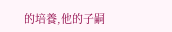的培養,他的子嗣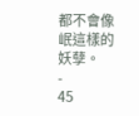都不會像岷這樣的妖孽。
-
45